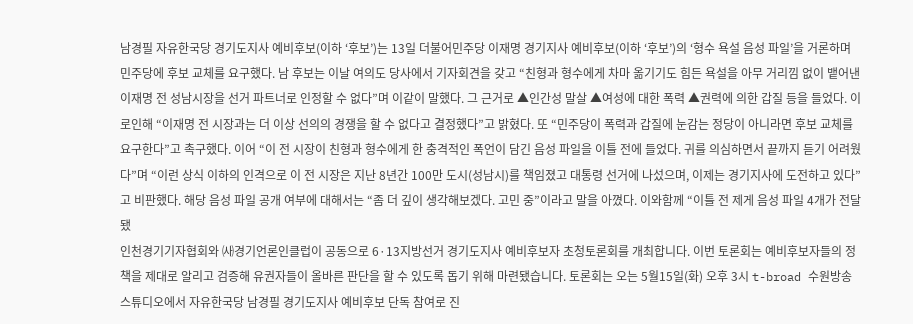남경필 자유한국당 경기도지사 예비후보(이하 ‘후보’)는 13일 더불어민주당 이재명 경기지사 예비후보(이하 ‘후보’)의 ‘형수 욕설 음성 파일’을 거론하며 민주당에 후보 교체를 요구했다. 남 후보는 이날 여의도 당사에서 기자회견을 갖고 “친형과 형수에게 차마 옮기기도 힘든 욕설을 아무 거리낌 없이 뱉어낸 이재명 전 성남시장을 선거 파트너로 인정할 수 없다”며 이같이 말했다. 그 근거로 ▲인간성 말살 ▲여성에 대한 폭력 ▲권력에 의한 갑질 등을 들었다. 이로인해 “이재명 전 시장과는 더 이상 선의의 경쟁을 할 수 없다고 결정했다”고 밝혔다. 또 “민주당이 폭력과 갑질에 눈감는 정당이 아니라면 후보 교체를 요구한다”고 촉구했다. 이어 “이 전 시장이 친형과 형수에게 한 충격적인 폭언이 담긴 음성 파일을 이틀 전에 들었다. 귀를 의심하면서 끝까지 듣기 어려웠다”며 “이런 상식 이하의 인격으로 이 전 시장은 지난 8년간 100만 도시(성남시)를 책임졌고 대통령 선거에 나섰으며, 이제는 경기지사에 도전하고 있다”고 비판했다. 해당 음성 파일 공개 여부에 대해서는 “좀 더 깊이 생각해보겠다. 고민 중”이라고 말을 아꼈다. 이와함께 “이틀 전 제게 음성 파일 4개가 전달됐
인천경기기자협회와 ㈔경기언론인클럽이 공동으로 6·13지방선거 경기도지사 예비후보자 초청토론회를 개최합니다. 이번 토론회는 예비후보자들의 정책을 제대로 알리고 검증해 유권자들이 올바른 판단을 할 수 있도록 돕기 위해 마련됐습니다. 토론회는 오는 5월15일(화) 오후 3시 t-broad 수원방송 스튜디오에서 자유한국당 남경필 경기도지사 예비후보 단독 참여로 진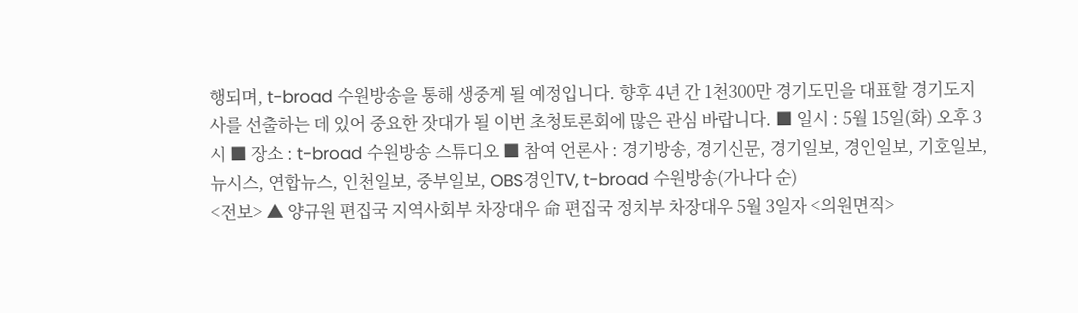행되며, t-broad 수원방송을 통해 생중계 될 예정입니다. 향후 4년 간 1천300만 경기도민을 대표할 경기도지사를 선출하는 데 있어 중요한 잣대가 될 이번 초청토론회에 많은 관심 바랍니다. ■ 일시 : 5월 15일(화) 오후 3시 ■ 장소 : t-broad 수원방송 스튜디오 ■ 참여 언론사 : 경기방송, 경기신문, 경기일보, 경인일보, 기호일보, 뉴시스, 연합뉴스, 인천일보, 중부일보, OBS경인TV, t-broad 수원방송(가나다 순)
<전보> ▲ 양규원 편집국 지역사회부 차장대우 命 편집국 정치부 차장대우 5월 3일자 <의원면직>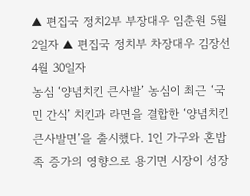▲ 편집국 정치2부 부장대우 임춘원 5월 2일자 ▲ 편집국 정치부 차장대우 김장선 4월 30일자
농심 ‘양념치킨 큰사발’ 농심이 최근 ‘국민 간식’ 치킨과 라면을 결합한 ‘양념치킨 큰사발면’을 출시했다. 1인 가구와 혼밥족 증가의 영향으로 용기면 시장이 성장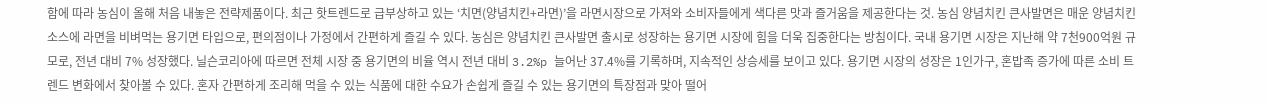함에 따라 농심이 올해 처음 내놓은 전략제품이다. 최근 핫트렌드로 급부상하고 있는 ‘치면(양념치킨+라면)’을 라면시장으로 가져와 소비자들에게 색다른 맛과 즐거움을 제공한다는 것. 농심 양념치킨 큰사발면은 매운 양념치킨 소스에 라면을 비벼먹는 용기면 타입으로, 편의점이나 가정에서 간편하게 즐길 수 있다. 농심은 양념치킨 큰사발면 출시로 성장하는 용기면 시장에 힘을 더욱 집중한다는 방침이다. 국내 용기면 시장은 지난해 약 7천900억원 규모로, 전년 대비 7% 성장했다. 닐슨코리아에 따르면 전체 시장 중 용기면의 비율 역시 전년 대비 3.2%p 늘어난 37.4%를 기록하며, 지속적인 상승세를 보이고 있다. 용기면 시장의 성장은 1인가구, 혼밥족 증가에 따른 소비 트렌드 변화에서 찾아볼 수 있다. 혼자 간편하게 조리해 먹을 수 있는 식품에 대한 수요가 손쉽게 즐길 수 있는 용기면의 특장점과 맞아 떨어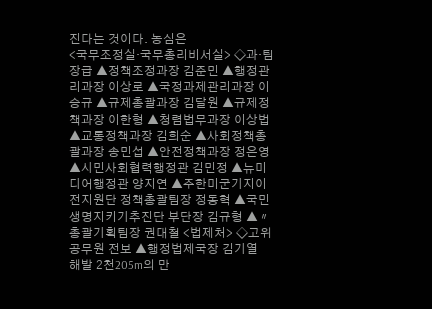진다는 것이다. 농심은
<국무조정실·국무총리비서실> ◇과·팀장급 ▲정책조정과장 김준민 ▲행정관리과장 이상로 ▲국정과제관리과장 이승규 ▲규제총괄과장 김달원 ▲규제정책과장 이한형 ▲청렴법무과장 이상법 ▲교통정책과장 김희순 ▲사회정책총괄과장 송민섭 ▲안전정책과장 정은영 ▲시민사회협력행정관 김민정 ▲뉴미디어행정관 양지연 ▲주한미군기지이전지원단 정책총괄팀장 정동혁 ▲국민생명지키기추진단 부단장 김규형 ▲〃 총괄기획팀장 권대철 <법제처> ◇고위공무원 전보 ▲행정법제국장 김기열
해발 2천205m의 만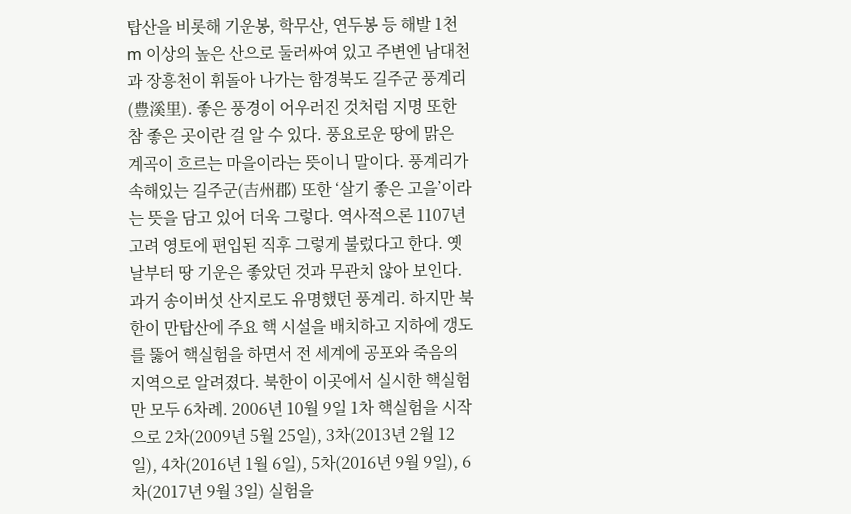탑산을 비롯해 기운봉, 학무산, 연두봉 등 해발 1천m 이상의 높은 산으로 둘러싸여 있고 주변엔 남대천과 장흥천이 휘돌아 나가는 함경북도 길주군 풍계리(豊溪里). 좋은 풍경이 어우러진 것처럼 지명 또한 참 좋은 곳이란 걸 알 수 있다. 풍요로운 땅에 맑은 계곡이 흐르는 마을이라는 뜻이니 말이다. 풍계리가 속해있는 길주군(吉州郡) 또한 ‘살기 좋은 고을’이라는 뜻을 담고 있어 더욱 그렇다. 역사적으론 1107년 고려 영토에 편입된 직후 그렇게 불렀다고 한다. 옛날부터 땅 기운은 좋았던 것과 무관치 않아 보인다. 과거 송이버섯 산지로도 유명했던 풍계리. 하지만 북한이 만탑산에 주요 핵 시설을 배치하고 지하에 갱도를 뚫어 핵실험을 하면서 전 세계에 공포와 죽음의 지역으로 알려졌다. 북한이 이곳에서 실시한 핵실험만 모두 6차례. 2006년 10월 9일 1차 핵실험을 시작으로 2차(2009년 5월 25일), 3차(2013년 2월 12일), 4차(2016년 1월 6일), 5차(2016년 9월 9일), 6차(2017년 9월 3일) 실험을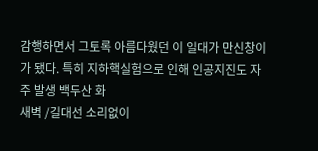감행하면서 그토록 아름다웠던 이 일대가 만신창이가 됐다. 특히 지하핵실험으로 인해 인공지진도 자주 발생 백두산 화
새벽 /길대선 소리없이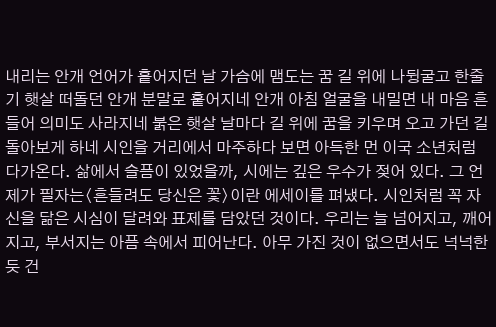내리는 안개 언어가 흩어지던 날 가슴에 맴도는 꿈 길 위에 나뒹굴고 한줄기 햇살 떠돌던 안개 분말로 훝어지네 안개 아침 얼굴을 내밀면 내 마음 흔들어 의미도 사라지네 붉은 햇살 날마다 길 위에 꿈을 키우며 오고 가던 길 돌아보게 하네 시인을 거리에서 마주하다 보면 아득한 먼 이국 소년처럼 다가온다. 삶에서 슬픔이 있었을까, 시에는 깊은 우수가 젖어 있다. 그 언제가 필자는〈흔들려도 당신은 꽃〉이란 에세이를 펴냈다. 시인처럼 꼭 자신을 닮은 시심이 달려와 표제를 담았던 것이다. 우리는 늘 넘어지고, 깨어지고, 부서지는 아픔 속에서 피어난다. 아무 가진 것이 없으면서도 넉넉한 듯 건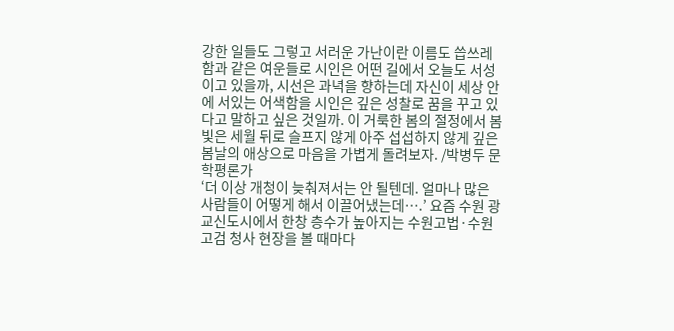강한 일들도 그렇고 서러운 가난이란 이름도 씁쓰레 함과 같은 여운들로 시인은 어떤 길에서 오늘도 서성이고 있을까, 시선은 과녁을 향하는데 자신이 세상 안에 서있는 어색함을 시인은 깊은 성찰로 꿈을 꾸고 있다고 말하고 싶은 것일까. 이 거룩한 봄의 절정에서 봄빛은 세월 뒤로 슬프지 않게 아주 섭섭하지 않게 깊은 봄날의 애상으로 마음을 가볍게 돌려보자. /박병두 문학평론가
‘더 이상 개청이 늦춰져서는 안 될텐데. 얼마나 많은 사람들이 어떻게 해서 이끌어냈는데….’ 요즘 수원 광교신도시에서 한창 층수가 높아지는 수원고법·수원고검 청사 현장을 볼 때마다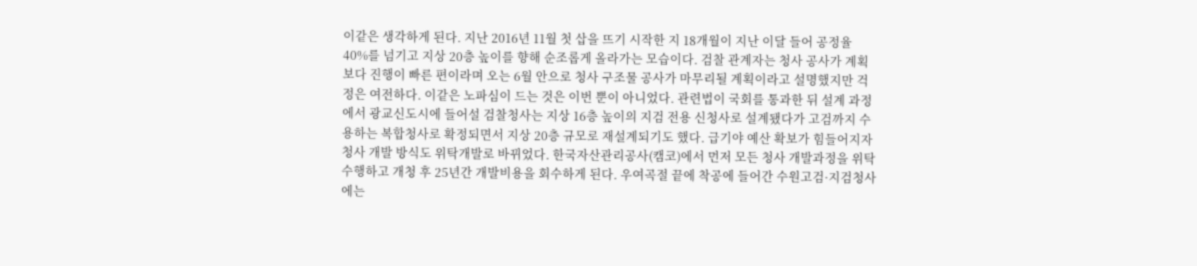이같은 생각하게 된다. 지난 2016년 11월 첫 삽을 뜨기 시작한 지 18개월이 지난 이달 들어 공정율 40%를 넘기고 지상 20층 높이를 향해 순조롭게 올라가는 모습이다. 검찰 관계자는 청사 공사가 계획보다 진행이 빠른 편이라며 오는 6월 안으로 청사 구조물 공사가 마무리될 계획이라고 설명했지만 걱정은 여전하다. 이같은 노파심이 드는 것은 이번 뿐이 아니었다. 관련법이 국회를 통과한 뒤 설계 과정에서 광교신도시에 들어설 검찰청사는 지상 16층 높이의 지검 전용 신청사로 설계됐다가 고검까지 수용하는 복합청사로 확정되면서 지상 20층 규모로 재설계되기도 했다. 급기야 예산 확보가 힘들어지자 청사 개발 방식도 위탁개발로 바뀌었다. 한국자산관리공사(캠코)에서 먼저 모든 청사 개발과정을 위탁 수행하고 개청 후 25년간 개발비용을 회수하게 된다. 우여곡절 끝에 착공에 들어간 수원고검·지검청사에는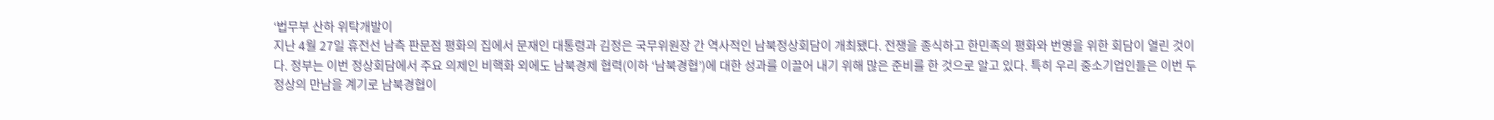‘법무부 산하 위탁개발이
지난 4월 27일 휴전선 남측 판문점 평화의 집에서 문재인 대통령과 김정은 국무위원장 간 역사적인 남북정상회담이 개최됐다. 전쟁을 종식하고 한민족의 평화와 번영을 위한 회담이 열린 것이다. 정부는 이번 정상회담에서 주요 의제인 비핵화 외에도 남북경제 협력(이하 ‘남북경협’)에 대한 성과를 이끌어 내기 위해 많은 준비를 한 것으로 알고 있다. 특히 우리 중소기업인들은 이번 두 정상의 만남을 계기로 남북경협이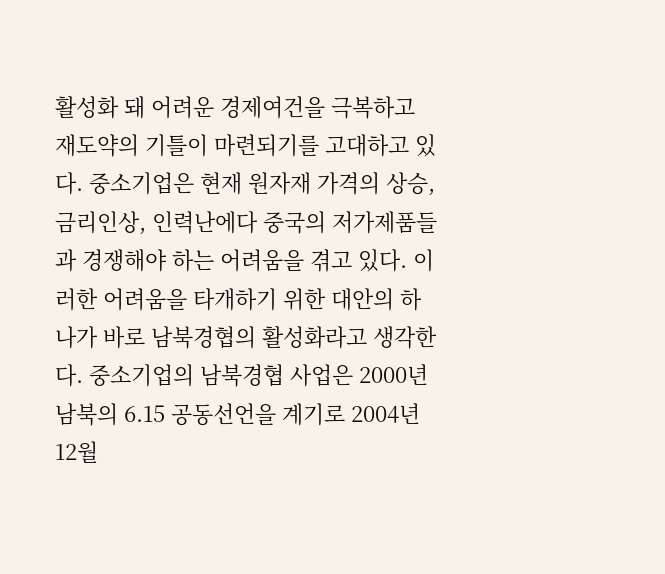활성화 돼 어려운 경제여건을 극복하고 재도약의 기틀이 마련되기를 고대하고 있다. 중소기업은 현재 원자재 가격의 상승, 금리인상, 인력난에다 중국의 저가제품들과 경쟁해야 하는 어려움을 겪고 있다. 이러한 어려움을 타개하기 위한 대안의 하나가 바로 남북경협의 활성화라고 생각한다. 중소기업의 남북경협 사업은 2000년 남북의 6.15 공동선언을 계기로 2004년 12월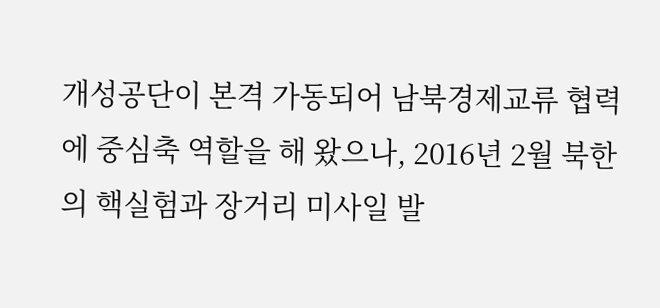개성공단이 본격 가동되어 남북경제교류 협력에 중심축 역할을 해 왔으나, 2016년 2월 북한의 핵실험과 장거리 미사일 발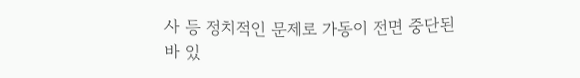사 등 정치적인 문제로 가동이 전면 중단된 바 있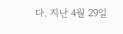다. 지난 4월 29일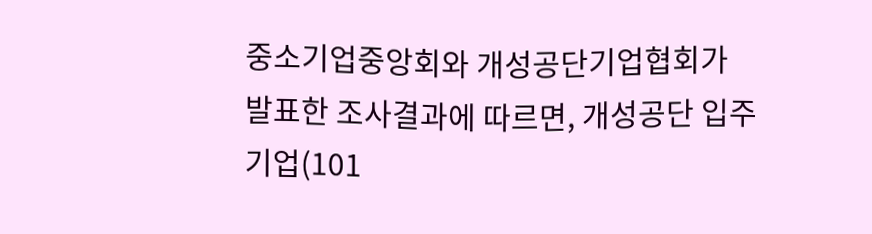중소기업중앙회와 개성공단기업협회가 발표한 조사결과에 따르면, 개성공단 입주기업(101